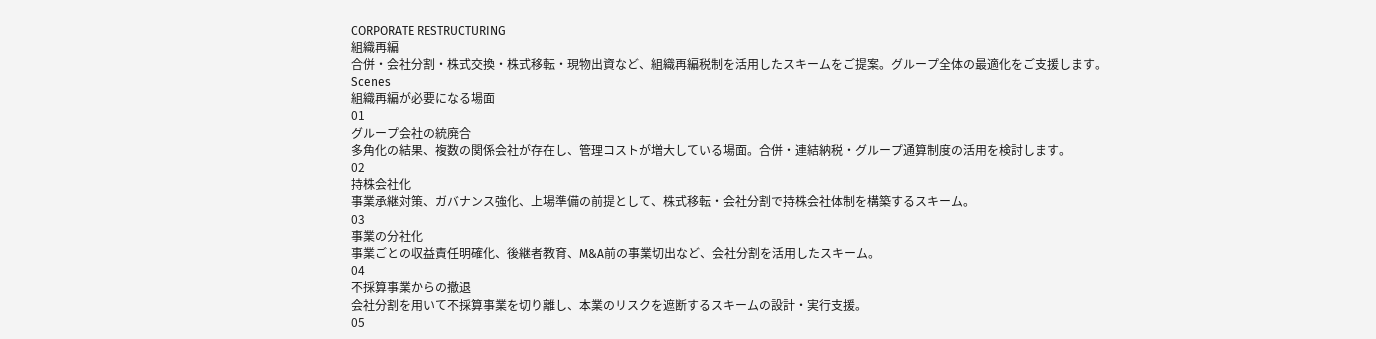CORPORATE RESTRUCTURING
組織再編
合併・会社分割・株式交換・株式移転・現物出資など、組織再編税制を活用したスキームをご提案。グループ全体の最適化をご支援します。
Scenes
組織再編が必要になる場面
01
グループ会社の統廃合
多角化の結果、複数の関係会社が存在し、管理コストが増大している場面。合併・連結納税・グループ通算制度の活用を検討します。
02
持株会社化
事業承継対策、ガバナンス強化、上場準備の前提として、株式移転・会社分割で持株会社体制を構築するスキーム。
03
事業の分社化
事業ごとの収益責任明確化、後継者教育、M&A前の事業切出など、会社分割を活用したスキーム。
04
不採算事業からの撤退
会社分割を用いて不採算事業を切り離し、本業のリスクを遮断するスキームの設計・実行支援。
05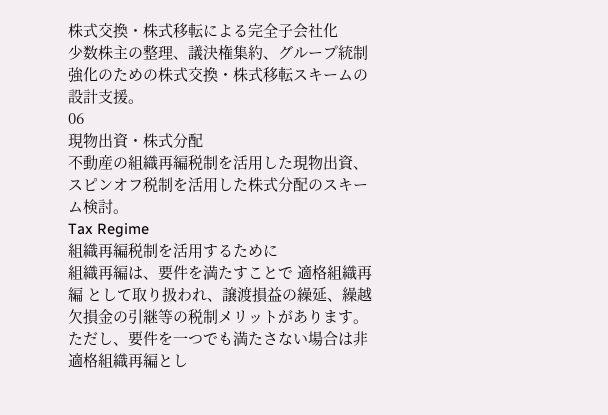株式交換・株式移転による完全子会社化
少数株主の整理、議決権集約、グループ統制強化のための株式交換・株式移転スキームの設計支援。
06
現物出資・株式分配
不動産の組織再編税制を活用した現物出資、スピンオフ税制を活用した株式分配のスキーム検討。
Tax Regime
組織再編税制を活用するために
組織再編は、要件を満たすことで 適格組織再編 として取り扱われ、譲渡損益の繰延、繰越欠損金の引継等の税制メリットがあります。
ただし、要件を一つでも満たさない場合は非適格組織再編とし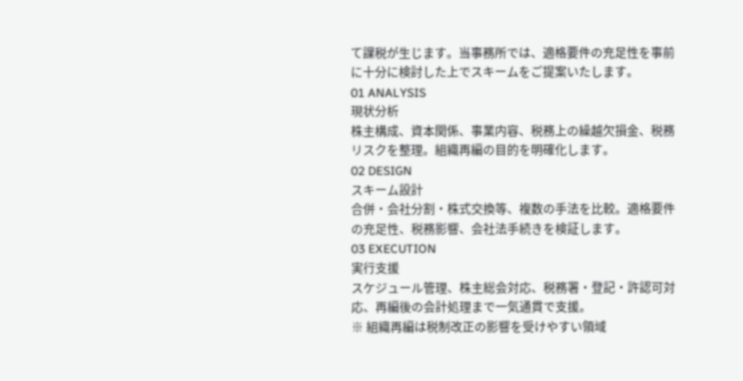て課税が生じます。当事務所では、適格要件の充足性を事前に十分に検討した上でスキームをご提案いたします。
01 ANALYSIS
現状分析
株主構成、資本関係、事業内容、税務上の繰越欠損金、税務リスクを整理。組織再編の目的を明確化します。
02 DESIGN
スキーム設計
合併・会社分割・株式交換等、複数の手法を比較。適格要件の充足性、税務影響、会社法手続きを検証します。
03 EXECUTION
実行支援
スケジュール管理、株主総会対応、税務署・登記・許認可対応、再編後の会計処理まで一気通貫で支援。
※ 組織再編は税制改正の影響を受けやすい領域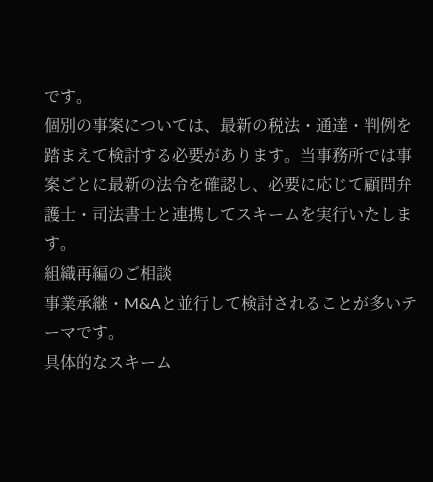です。
個別の事案については、最新の税法・通達・判例を踏まえて検討する必要があります。当事務所では事案ごとに最新の法令を確認し、必要に応じて顧問弁護士・司法書士と連携してスキームを実行いたします。
組織再編のご相談
事業承継・M&Aと並行して検討されることが多いテーマです。
具体的なスキーム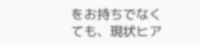をお持ちでなくても、現状ヒア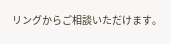リングからご相談いただけます。